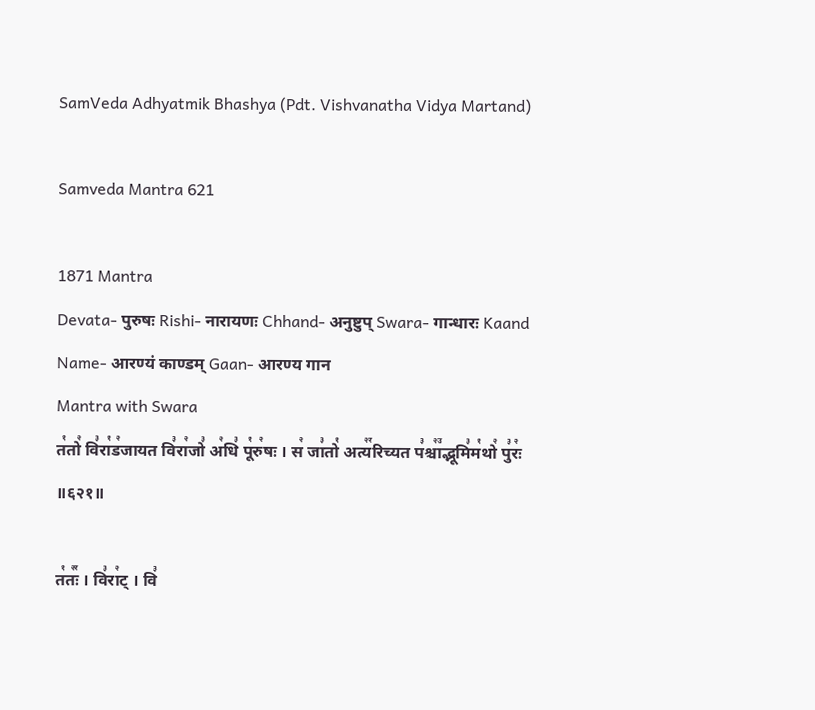SamVeda Adhyatmik Bhashya (Pdt. Vishvanatha Vidya Martand)

Samveda Mantra 621

1871 Mantra
Devata- पुरुषः Rishi- नारायणः Chhand- अनुष्टुप् Swara- गान्धारः Kaand Name- आरण्यं काण्डम् Gaan- आरण्य गान
Mantra with Swara
त꣡तो꣢ वि꣣रा꣡ड꣢जायत वि꣣रा꣢जो꣣ अ꣢धि꣣ पू꣡रु꣢षः । स꣢ जा꣣तो꣡ अत्य꣢꣯रिच्यत प꣣श्चा꣢꣫द्भूमि꣣म꣡थो꣢ पु꣣रः꣢ ॥६२१॥

त꣡तः꣢꣯ । वि꣣रा꣢ट् । वि꣣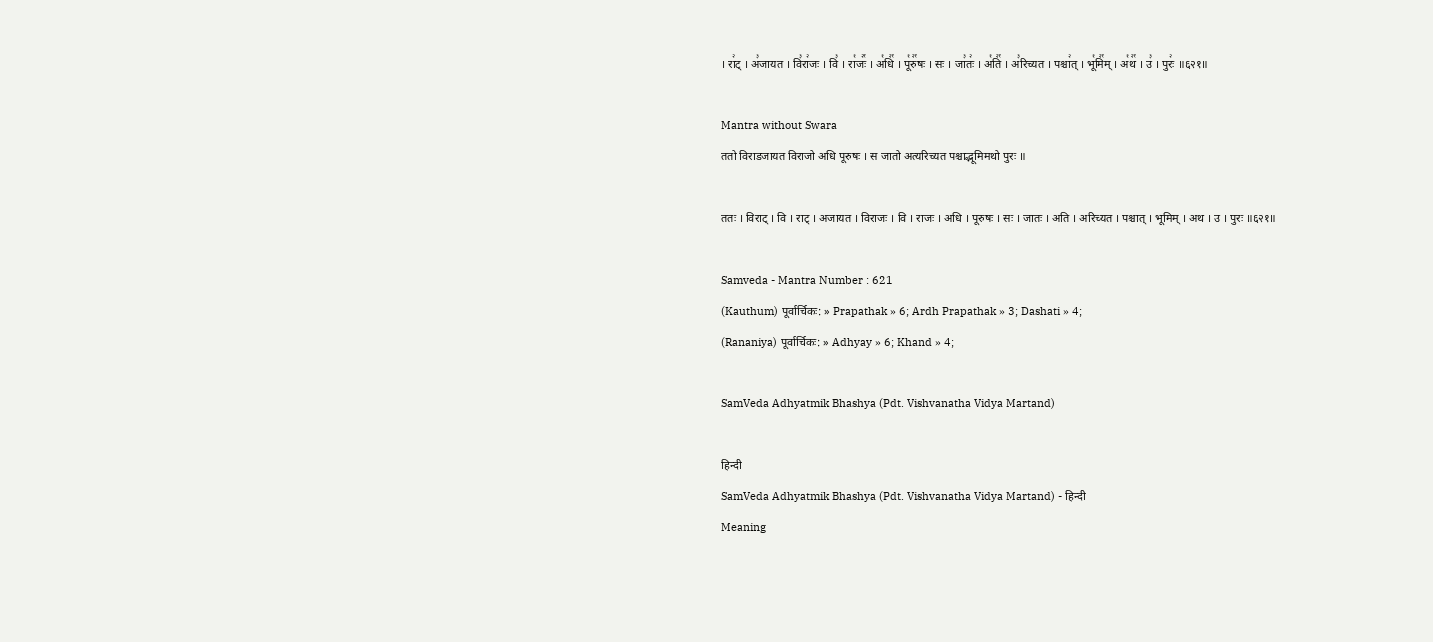। रा꣢ट् । अ꣣जायत । वि꣣रा꣢जः । वि꣣ । रा꣡जः꣢꣯ । अ꣡धि꣢꣯ । पू꣡रु꣢꣯षः । सः । जा꣣तः꣢ । अ꣡ति꣢꣯ । अ꣣रिच्यत । पश्चा꣢त् । भू꣡मि꣢꣯म् । अ꣡थ꣢꣯ । उ꣣ । पुरः꣢ ॥६२१॥

Mantra without Swara
ततो विराडजायत विराजो अधि पूरुषः । स जातो अत्यरिच्यत पश्चाद्भूमिमथो पुरः ॥

ततः । विराट् । वि । राट् । अजायत । विराजः । वि । राजः । अधि । पूरुषः । सः । जातः । अति । अरिच्यत । पश्चात् । भूमिम् । अथ । उ । पुरः ॥६२१॥

Samveda - Mantra Number : 621
(Kauthum) पूर्वार्चिकः: » Prapathak » 6; Ardh Prapathak » 3; Dashati » 4;
(Rananiya) पूर्वार्चिकः: » Adhyay » 6; Khand » 4;

SamVeda Adhyatmik Bhashya (Pdt. Vishvanatha Vidya Martand)

हिन्दी
SamVeda Adhyatmik Bhashya (Pdt. Vishvanatha Vidya Martand) - हिन्दी
Meaning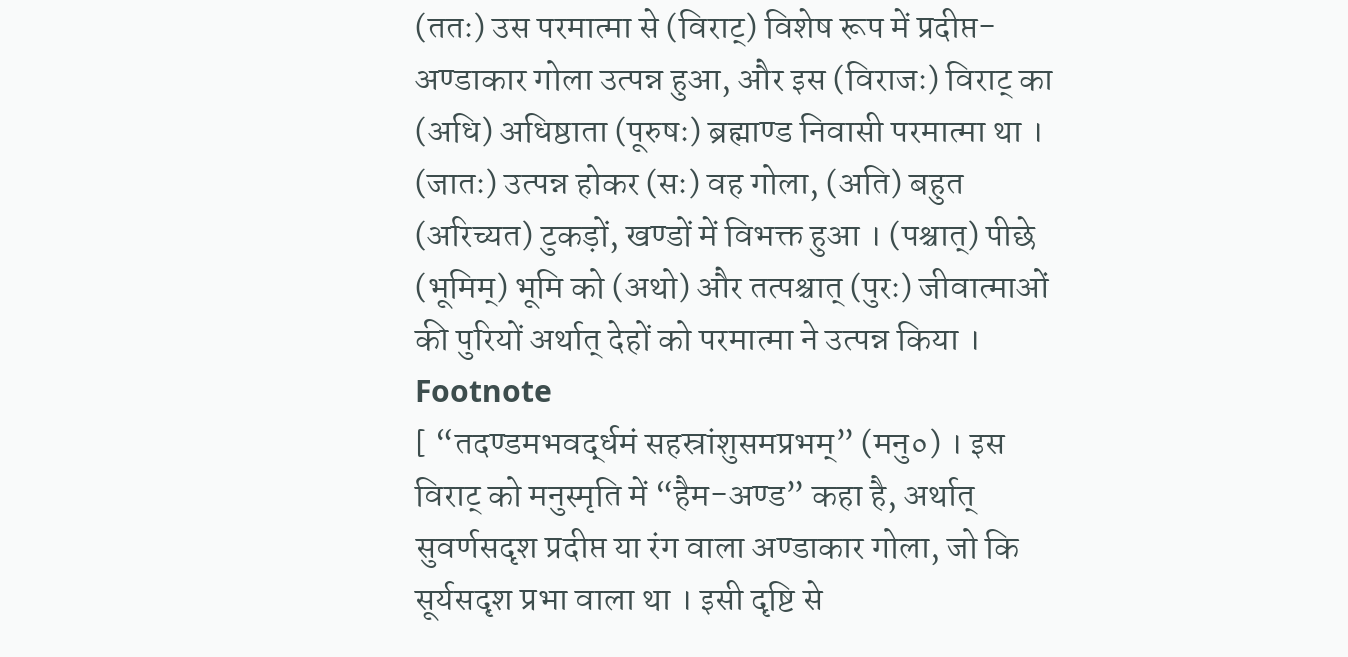(ततः) उस परमात्मा से (विराट्) विशेष रूप में प्रदीप्त-अण्डाकार गोला उत्पन्न हुआ, और इस (विराजः) विराट् का (अधि) अधिष्ठाता (पूरुषः) ब्रह्माण्ड निवासी परमात्मा था । (जातः) उत्पन्न होकर (सः) वह गोला, (अति) बहुत (अरिच्यत) टुकड़ों, खण्डों में विभक्त हुआ । (पश्चात्) पीछे (भूमिम्) भूमि को (अथो) और तत्पश्चात् (पुरः) जीवात्माओं की पुरियों अर्थात् देहों को परमात्मा ने उत्पन्न किया ।
Footnote
[ “तदण्डमभवर्द्धमं सहस्रांशुसमप्रभम्” (मनु०) । इस विराट् को मनुस्मृति में “हैम-अण्ड” कहा है, अर्थात् सुवर्णसदृश प्रदीप्त या रंग वाला अण्डाकार गोला, जो कि सूर्यसदृश प्रभा वाला था । इसी दृष्टि से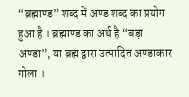“ब्रह्माण्ड” शब्द में अण्ड शब्द का प्रयोग हुआ है । ब्रह्माण्ड का अर्थ है “बड़ा अण्डा”, या ब्रह्म द्वारा उत्पादित अण्डाकार गोला ।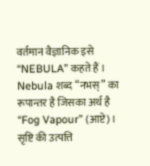वर्तमान वैज्ञानिक इसे “NEBULA” कहते हैं । Nebula शब्द “नभस्” का रूपान्तर है जिसका अर्थ है “Fog Vapour” (आप्टे) । सृष्टि की उत्पत्ति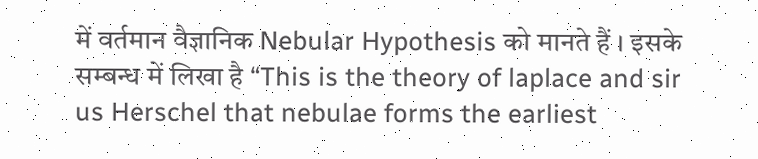में वर्तमान वैज्ञानिक Nebular Hypothesis को मानते हैं । इसके सम्बन्ध में लिखा है “This is the theory of laplace and sir us Herschel that nebulae forms the earliest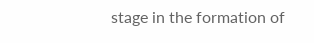stage in the formation of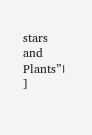stars and Plants”। ]